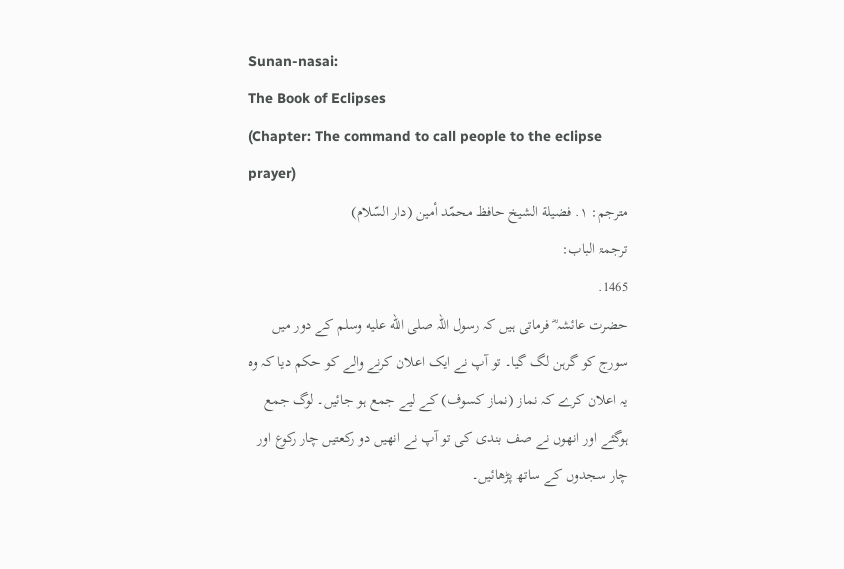Sunan-nasai:
The Book of Eclipses
(Chapter: The command to call people to the eclipse prayer)
مترجم: ١. فضيلة الشيخ حافظ محمّد أمين (دار السّلام)
ترجمۃ الباب:
1465.
حضرت عائشہ ؓ فرماتی ہیں کہ رسول اللہ صلى الله عليه وسلم کے دور میں سورج کو گرہن لگ گیا۔ تو آپ نے ایک اعلان کرنے والے کو حکم دیا کہ وہ یہ اعلان کرے کہ نماز (نماز کسوف) کے لیے جمع ہو جائیں۔ لوگ جمع ہوگئے اور انھوں نے صف بندی کی تو آپ نے انھیں دو رکعتیں چار رکوع اور چار سجدوں کے ساتھ پڑھائیں۔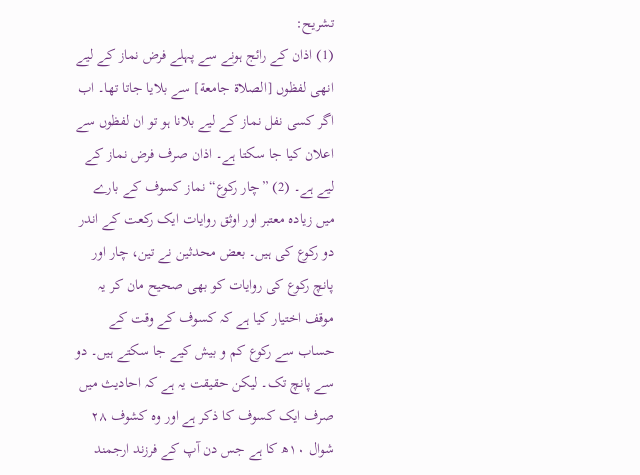تشریح:
(1) اذان کے رائج ہونے سے پہلے فرض نماز کے لیے انھی لفظوں [الصلاة جامعة] سے بلایا جاتا تھا۔ اب اگر کسی نفل نماز کے لیے بلانا ہو تو ان لفظوں سے اعلان کیا جا سکتا ہے۔ اذان صرف فرض نماز کے لیے ہے۔ (2) ”چار رکوع“ نماز کسوف کے بارے میں زیادہ معتبر اور اوثق روایات ایک رکعت کے اندر دو رکوع کی ہیں۔ بعض محدثین نے تین، چار اور پانچ رکوع کی روایات کو بھی صحیح مان کر یہ موقف اختیار کیا ہے کہ کسوف کے وقت کے حساب سے رکوع کم و بیش کیے جا سکتے ہیں۔ دو سے پانچ تک۔ لیکن حقیقت یہ ہے کہ احادیث میں صرف ایک کسوف کا ذکر ہے اور وہ کشوف ۲۸ شوال ۱۰ھ کا ہے جس دن آپ کے فرزند ارجمند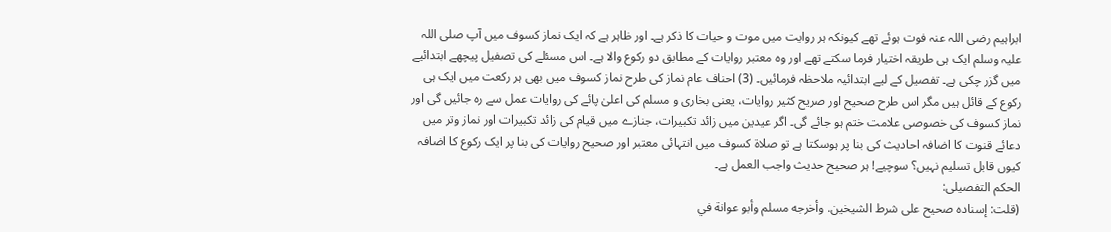ابراہیم رضی اللہ عنہ فوت ہوئے تھے کیونکہ ہر روایت میں موت و حیات کا ذکر ہے۔ اور ظاہر ہے کہ ایک نماز کسوف میں آپ صلی اللہ علیہ وسلم ایک ہی طریقہ اختیار فرما سکتے تھے اور وہ معتبر روایات کے مطابق دو رکوع والا ہے۔ اس مسئلے کی تصفیل پیچھے ابتدائیے میں گزر چکی ہے۔ تفصیل کے لیے ابتدائیہ ملاحظہ فرمائیں۔ (3) احناف عام نماز کی طرح نماز کسوف میں بھی ہر رکعت میں ایک ہی رکوع کے قائل ہیں مگر اس طرح صحیح اور صریح کثیر روایات، یعنی بخاری و مسلم کی اعلیٰ پائے کی روایات عمل سے رہ جائیں گی اور نماز کسوف کی خصوصی علامت ختم ہو جائے گی۔ اگر عیدین میں زائد تکبیرات، جنازے میں قیام کی زائد تکبیرات اور نماز وتر میں دعائے قنوت کا اضافہ احادیث کی بنا پر ہوسکتا ہے تو صلاۃ کسوف میں انتہائی معتبر اور صحیح روایات کی بنا پر ایک رکوع کا اضافہ کیوں قابل تسلیم نہیں؟ سوچیے! ہر صحیح حدیث واجب العمل ہے۔
الحکم التفصیلی:
(قلت: إسناده صحيح على شرط الشيخين. وأخرجه مسلم وأبو عوانة في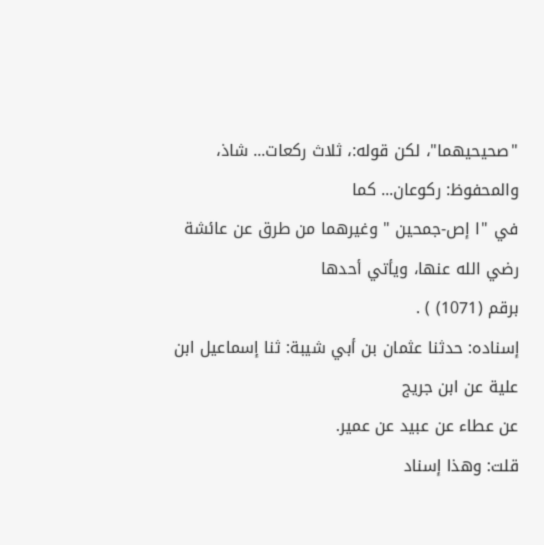"صحيحيهما"، لكن قوله:، ثلاث ركعات... شاذ، والمحفوظ: ركوعان... كما
في "ا إص-جمحين " وغيرهما من طرق عن عائشة رضي الله عنها، ويأتي أحدها
برقم (1071) ) .
إسناده: حدثنا عثمان بن أبي شيبة: ثنا إسماعيل ابن علية عن ابن جريج
عن عطاء عن عبيد عن عمير.
قلت: وهذا إسناد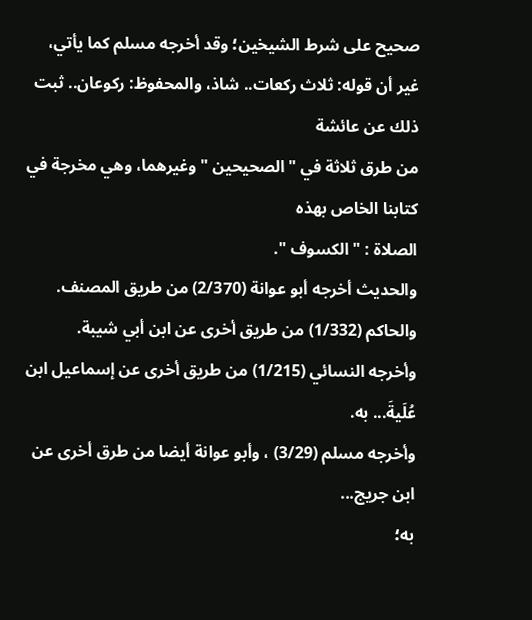صحيح على شرط الشيخين؛ وقد أخرجه مسلم كما يأتي،
غير أن قوله: ثلاث ركعات.. شاذ، والمحفوظ: ركوعان.. ثبت ذلك عن عائشة
من طرق ثلاثة في "الصحيحين " وغيرهما، وهي مخرجة في كتابنا الخاص بهذه
الصلاة : " الكسوف ".
والحديث أخرجه أبو عوانة (2/370) من طريق المصنف.
والحاكم (1/332) من طريق أخرى عن ابن أبي شيبة.
وأخرجه النسائي (1/215) من طريق أخرى عن إسماعيل ابن عُلَيةَ... به.
وأخرجه مسلم (3/29) ، وأبو عوانة أيضا من طرق أخرى عن ابن جريج...
به؛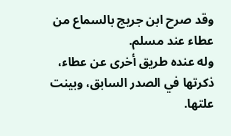وقد صرح ابن جريج بالسماع من عطاء عند مسلم.
وله عنده طريق أخرى عن عطاء، ذكرتها في الصدر السابق، وبينت علتها.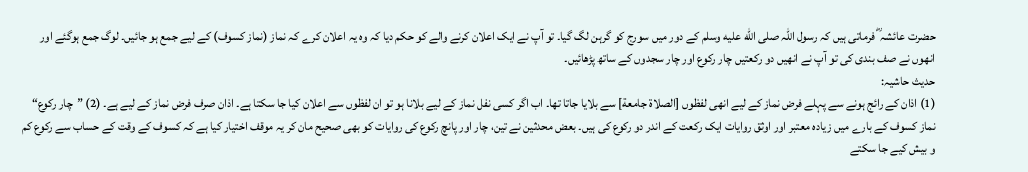حضرت عائشہ ؓ فرماتی ہیں کہ رسول اللہ صلى الله عليه وسلم کے دور میں سورج کو گرہن لگ گیا۔ تو آپ نے ایک اعلان کرنے والے کو حکم دیا کہ وہ یہ اعلان کرے کہ نماز (نماز کسوف) کے لیے جمع ہو جائیں۔ لوگ جمع ہوگئے اور انھوں نے صف بندی کی تو آپ نے انھیں دو رکعتیں چار رکوع اور چار سجدوں کے ساتھ پڑھائیں۔
حدیث حاشیہ:
(1) اذان کے رائج ہونے سے پہلے فرض نماز کے لیے انھی لفظوں [الصلاة جامعة] سے بلایا جاتا تھا۔ اب اگر کسی نفل نماز کے لیے بلانا ہو تو ان لفظوں سے اعلان کیا جا سکتا ہے۔ اذان صرف فرض نماز کے لیے ہے۔ (2) ”چار رکوع“ نماز کسوف کے بارے میں زیادہ معتبر اور اوثق روایات ایک رکعت کے اندر دو رکوع کی ہیں۔ بعض محدثین نے تین، چار اور پانچ رکوع کی روایات کو بھی صحیح مان کر یہ موقف اختیار کیا ہے کہ کسوف کے وقت کے حساب سے رکوع کم و بیش کیے جا سکتے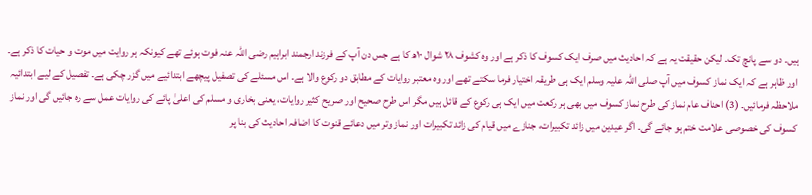ہیں۔ دو سے پانچ تک۔ لیکن حقیقت یہ ہے کہ احادیث میں صرف ایک کسوف کا ذکر ہے اور وہ کشوف ۲۸ شوال ۱۰ھ کا ہے جس دن آپ کے فرزند ارجمند ابراہیم رضی اللہ عنہ فوت ہوئے تھے کیونکہ ہر روایت میں موت و حیات کا ذکر ہے۔ اور ظاہر ہے کہ ایک نماز کسوف میں آپ صلی اللہ علیہ وسلم ایک ہی طریقہ اختیار فرما سکتے تھے اور وہ معتبر روایات کے مطابق دو رکوع والا ہے۔ اس مسئلے کی تصفیل پیچھے ابتدائیے میں گزر چکی ہے۔ تفصیل کے لیے ابتدائیہ ملاحظہ فرمائیں۔ (3) احناف عام نماز کی طرح نماز کسوف میں بھی ہر رکعت میں ایک ہی رکوع کے قائل ہیں مگر اس طرح صحیح اور صریح کثیر روایات، یعنی بخاری و مسلم کی اعلیٰ پائے کی روایات عمل سے رہ جائیں گی اور نماز کسوف کی خصوصی علامت ختم ہو جائے گی۔ اگر عیدین میں زائد تکبیرات، جنازے میں قیام کی زائد تکبیرات اور نماز وتر میں دعائے قنوت کا اضافہ احادیث کی بنا پر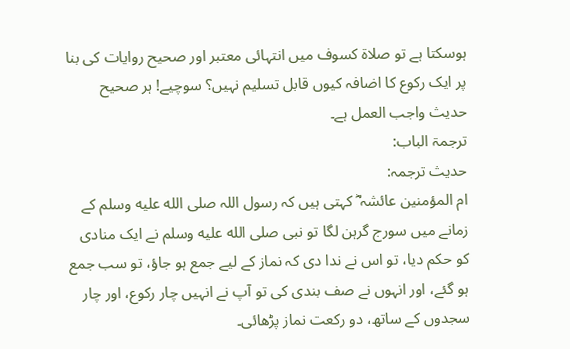ہوسکتا ہے تو صلاۃ کسوف میں انتہائی معتبر اور صحیح روایات کی بنا پر ایک رکوع کا اضافہ کیوں قابل تسلیم نہیں؟ سوچیے! ہر صحیح حدیث واجب العمل ہے۔
ترجمۃ الباب:
حدیث ترجمہ:
ام المؤمنین عائشہ ؓ کہتی ہیں کہ رسول اللہ صلى الله عليه وسلم کے زمانے میں سورج گرہن لگا تو نبی صلى الله عليه وسلم نے ایک منادی کو حکم دیا، تو اس نے ندا دی کہ نماز کے لیے جمع ہو جاؤ، تو سب جمع ہو گئے، اور انہوں نے صف بندی کی تو آپ نے انہیں چار رکوع، اور چار سجدوں کے ساتھ، دو رکعت نماز پڑھائی۔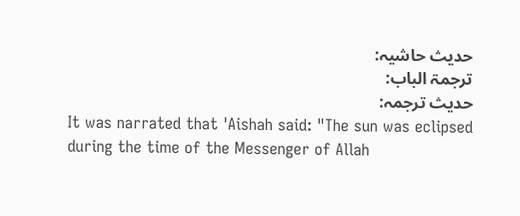حدیث حاشیہ:
ترجمۃ الباب:
حدیث ترجمہ:
It was narrated that 'Aishah said: "The sun was eclipsed during the time of the Messenger of Allah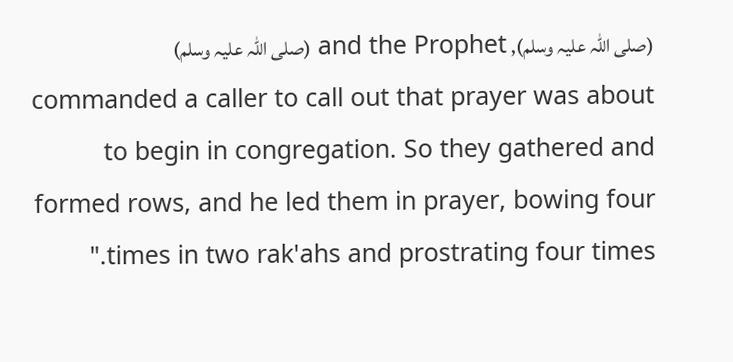(صلی اللہ علیہ وسلم), and the Prophet (صلی اللہ علیہ وسلم) commanded a caller to call out that prayer was about to begin in congregation. So they gathered and formed rows, and he led them in prayer, bowing four times in two rak'ahs and prostrating four times."